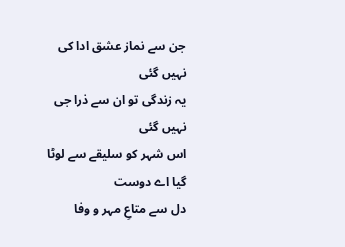جن سے نماز عشق ادا کی نہیں گئی
یہ زندگی تو ان سے ذرا جی نہیں گئی
اس شہر کو سلیقے سے لوٹا گیا اے دوست
دل سے متاعِ مہر و وفا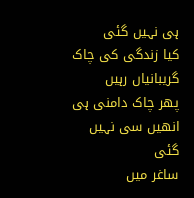ہی نہیں گئی
کیا زندگی کی چاک گریبانیاں رہیں
پھر چاک دامنی ہی انھیں سی نہیں گئی
ساغر میں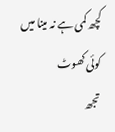کچھ کمی ہے نہ مینا میں کوئی کھوٹ
تجھ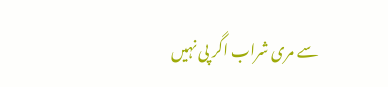سے مری شراب اگر پی نہیں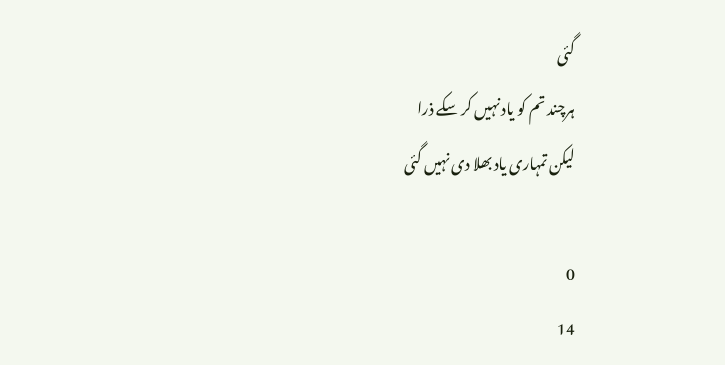گئی
ہرچند تم کو یاد نہیں کر سکے ذرا
لیکن تمہاری یاد بھلا دی نہیں گئی

0
14